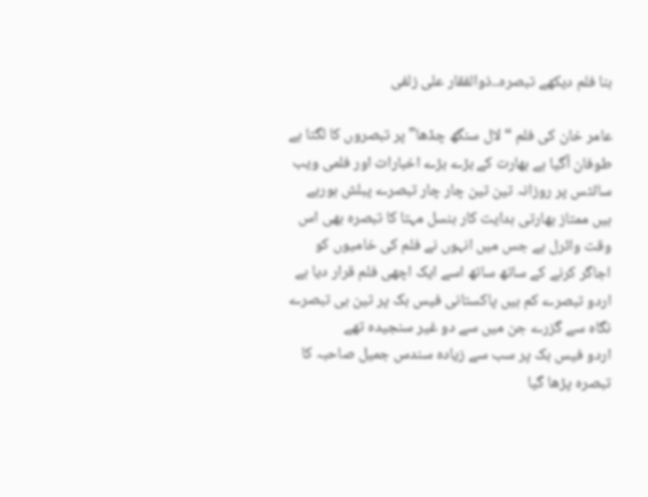بنا فلم دیکھے تبصرہ۔۔ذوالفقار علی زلفی

عامر خان کی فلم “لال سنگھ چڈھا” پر تبصروں کا لگتا ہے طوفان آگیا ہے بھارت کے بڑے بڑے اخبارات اور فلمی ویب سائٹس پر روزانہ تین تین چار چار تبصرے پبلش ہورہے ہیں ممتاز بھارتی ہدایت کار ہنسل مہتا کا تبصرہ بھی اس وقت وائرل ہے جس میں انہوں نے فلم کی خامیوں کو اجاگر کرنے کے ساتھ ساتھ اسے ایک اچھی فلم قرار دیا ہے اردو تبصرے کم ہیں پاکستانی فیس بک پر تین ہی تبصرے نگاہ سے گزرے جن میں سے دو غیر سنجیدہ تھے
اردو فیس بک پر سب سے زیادہ سندس جمیل صاحبہ کا تبصرہ پڑھا گیا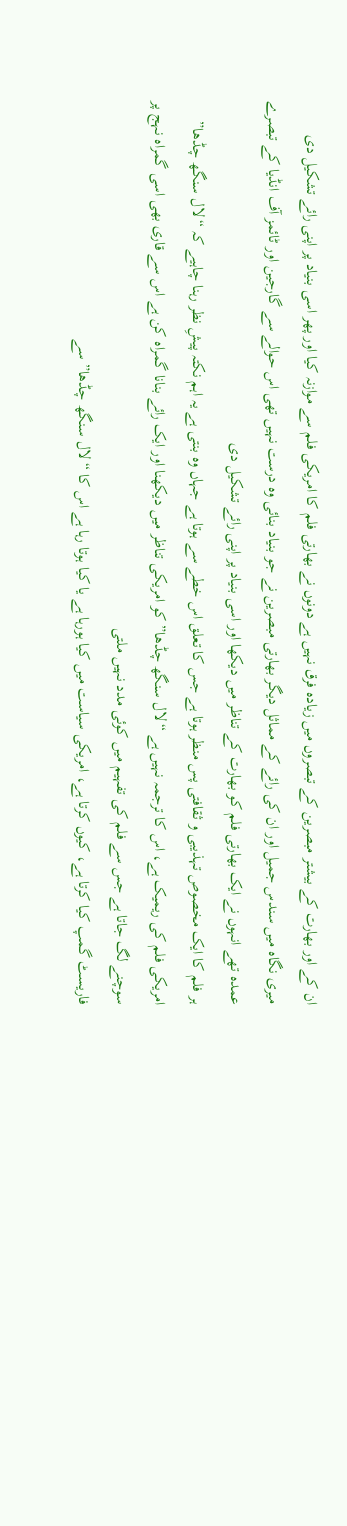ان کے اور بھارت کے بیشتر مبصرین کے تبصروں میں زیادہ فرق نہیں ہے دونوں نے بھارتی فلم کا امریکی فلم سے موازنہ کیا اور پھر اسی بنیاد پر اپنی رائے تشکیل دی
میری نگاہ میں سندس جمیل اور ان کی رائے کے مماثل دیگر بھارتی مبصرین نے جو بنیاد بنائی وہ درست نہیں تھی اس حوالے سے گارجین اور ٹائمز آف انڈیا کے تبصرے عمدہ تھے انہوں نے ایک بھارتی فلم کو بھارت کے تناظر میں دیکھا اور اسی بنیاد پر اپنی رائے تشکیل دی
ہر فلم کا ایک مخصوص تہذیبی و ثقافتی پس منظر ہوتا ہے جس کا تعلق اس خطے سے ہوتا ہے جہاں وہ بنتی ہے یہ اہم نکتہ پیشِ نظر رہنا چاہیے کہ “لال سنگھ چڈھا” امریکی فلم کی ریمیک ہے، اس کا ترجمہ نہیں ہے “لال سنگھ چڈھا” کو امریکی تناظر میں دیکھنا اور ایک رائے بنانا گمراہ کن ہے اس سے قاری بھی اسی گمراہ نہج پر سوچنے لگ جاتا ہے جس سے فلم کی تفہیم میں کوئی مدد نہیں ملتی
فاریسٹ گمپ کیا کرتا ہے، کیوں کرتا ہے، امریکی سیاست میں کیا ہورہا ہے یا کیا ہوتا رہا ہے اس کا “لال سنگھ چڈھا” سے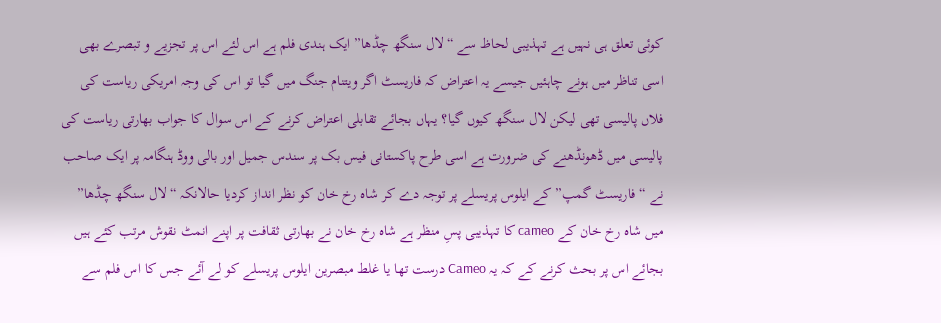کوئی تعلق ہی نہیں ہے تہذیبی لحاظ سے “لال سنگھ چڈھا” ایک ہندی فلم ہے اس لئے اس پر تجزیے و تبصرے بھی اسی تناظر میں ہونے چاہئیں جیسے یہ اعتراض کہ فاریسٹ اگر ویتنام جنگ میں گیا تو اس کی وجہ امریکی ریاست کی فلاں پالیسی تھی لیکن لال سنگھ کیوں گیا؟ یہاں بجائے تقابلی اعتراض کرنے کے اس سوال کا جواب بھارتی ریاست کی پالیسی میں ڈھونڈھنے کی ضرورت ہے اسی طرح پاکستانی فیس بک پر سندس جمیل اور بالی ووڈ ہنگامہ پر ایک صاحب نے “فاریسٹ گمپ” کے ایلوس پریسلے پر توجہ دے کر شاہ رخ خان کو نظر انداز کردیا حالانکہ “لال سنگھ چڈھا” میں شاہ رخ خان کے cameo کا تہذیبی پسِ منظر ہے شاہ رخ خان نے بھارتی ثقافت پر اپنے انمٹ نقوش مرتب کئے ہیں بجائے اس پر بحث کرنے کے کہ یہ Cameo درست تھا یا غلط مبصرین ایلوس پریسلے کو لے آئے جس کا اس فلم سے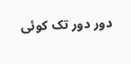دور دور تک کوئی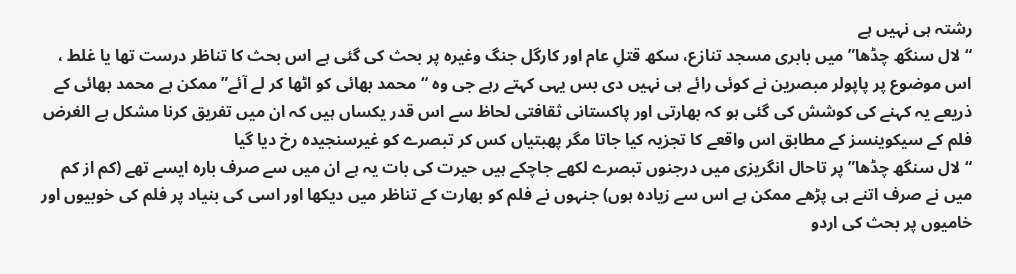رشتہ ہی نہیں ہے
“لال سنگھ چڈھا” میں بابری مسجد تنازع، سکھ قتلِ عام اور کارگل جنگ وغیرہ پر بحث کی گئی ہے اس بحث کا تناظر درست تھا یا غلط ، اس موضوع پر پاپولر مبصرین نے کوئی رائے ہی نہیں دی بس یہی کہتے رہے جی وہ “محمد بھائی کو اٹھا کر لے آئے” ممکن ہے محمد بھائی کے ذریعے یہ کہنے کی کوشش کی گئی ہو کہ بھارتی اور پاکستانی ثقافتی لحاظ سے اس قدر یکساں ہیں کہ ان میں تفریق کرنا مشکل ہے الغرض فلم کے سیکوینسز کے مطابق اس واقعے کا تجزیہ کیا جاتا مگر پھبتیاں کس کر تبصرے کو غیرسنجیدہ رخ دیا گیا
“لال سنگھ چڈھا” پر تاحال انگریزی میں درجنوں تبصرے لکھے جاچکے ہیں حیرت کی بات یہ ہے ان میں سے صرف بارہ ایسے تھے (کم از کم میں نے صرف اتنے ہی پڑھے ممکن ہے اس سے زیادہ ہوں) جنہوں نے فلم کو بھارت کے تناظر میں دیکھا اور اسی کی بنیاد پر فلم کی خوبیوں اور خامیوں پر بحث کی اردو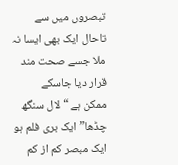تبصروں میں سے تاحال ایک بھی ایسا نہ ملا جسے صحت مند قرار دیا جاسکے
ممکن ہے “لال سنگھ چڈھا” ایک بری فلم ہو ایک مبصر کم از کم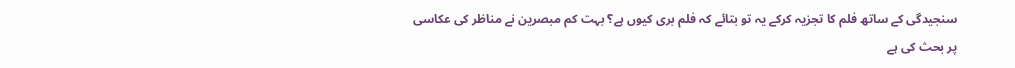سنجیدگی کے ساتھ فلم کا تجزیہ کرکے یہ تو بتائے کہ فلم بری کیوں ہے؟ بہت کم مبصرین نے مناظر کی عکاسی پر بحث کی ہے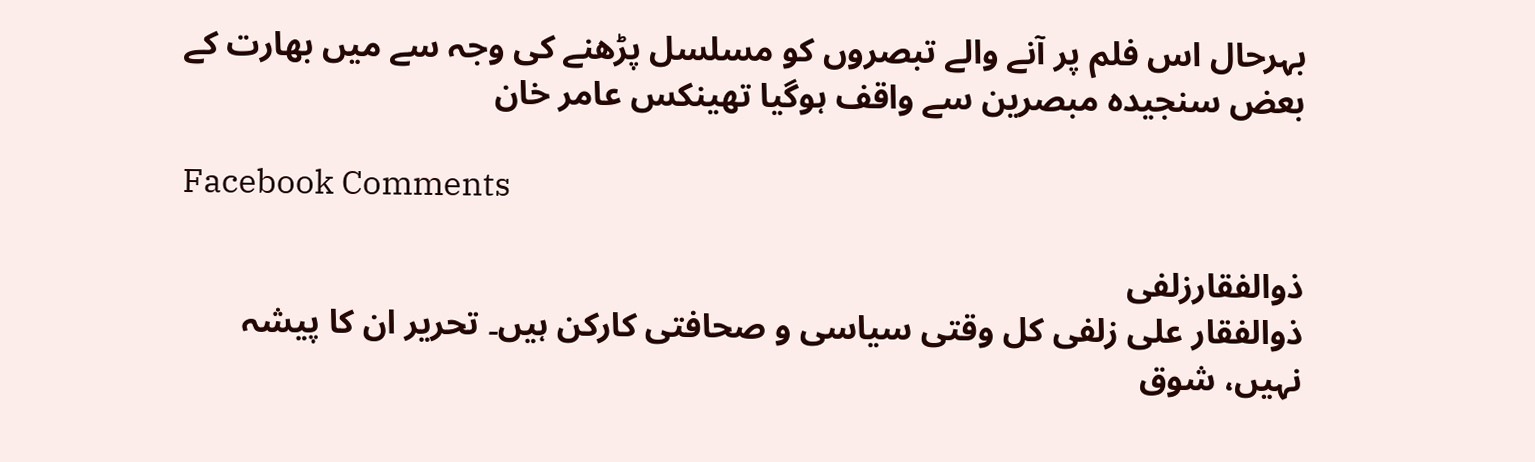بہرحال اس فلم پر آنے والے تبصروں کو مسلسل پڑھنے کی وجہ سے میں بھارت کے بعض سنجیدہ مبصرین سے واقف ہوگیا تھینکس عامر خان

Facebook Comments

ذوالفقارزلفی
ذوالفقار علی زلفی کل وقتی سیاسی و صحافتی کارکن ہیں۔ تحریر ان کا پیشہ نہیں، شوق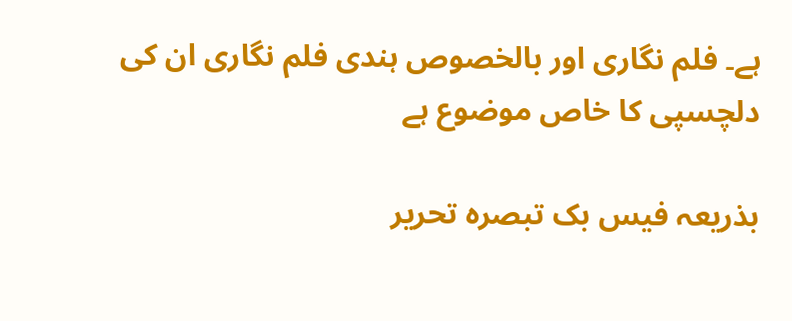ہے۔ فلم نگاری اور بالخصوص ہندی فلم نگاری ان کی دلچسپی کا خاص موضوع ہے

بذریعہ فیس بک تبصرہ تحریر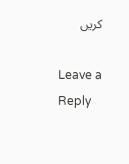کریں

Leave a Reply